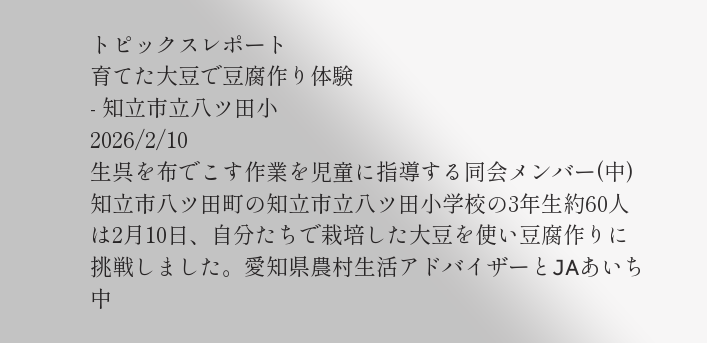トピックスレポート
育てた大豆で豆腐作り体験
- 知立市立八ツ田小
2026/2/10
生呉を布でこす作業を児童に指導する同会メンバー(中)
知立市八ツ田町の知立市立八ツ田小学校の3年生約60人は2月10日、自分たちで栽培した大豆を使い豆腐作りに挑戦しました。愛知県農村生活アドバイザーとJAあいち中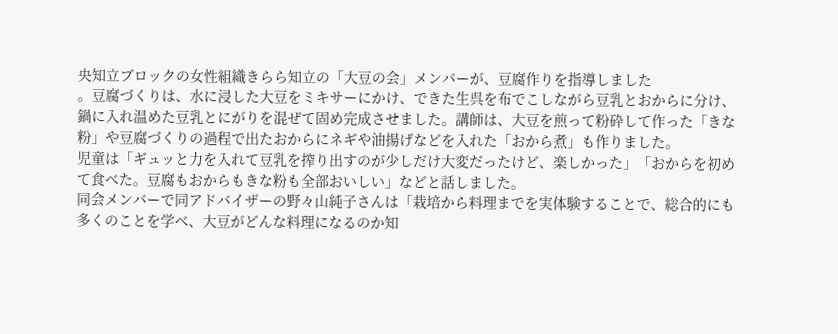央知立ブロックの女性組織きらら知立の「大豆の会」メンバーが、豆腐作りを指導しました
。豆腐づくりは、水に浸した大豆をミキサーにかけ、できた生呉を布でこしながら豆乳とおからに分け、鍋に入れ温めた豆乳とにがりを混ぜて固め完成させました。講師は、大豆を煎って粉砕して作った「きな粉」や豆腐づくりの過程で出たおからにネギや油揚げなどを入れた「おから煮」も作りました。
児童は「ギュッと力を入れて豆乳を搾り出すのが少しだけ大変だったけど、楽しかった」「おからを初めて食べた。豆腐もおからもきな粉も全部おいしい」などと話しました。
同会メンバーで同アドバイザーの野々山純子さんは「栽培から料理までを実体験することで、総合的にも多くのことを学べ、大豆がどんな料理になるのか知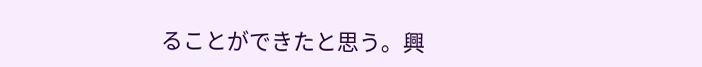ることができたと思う。興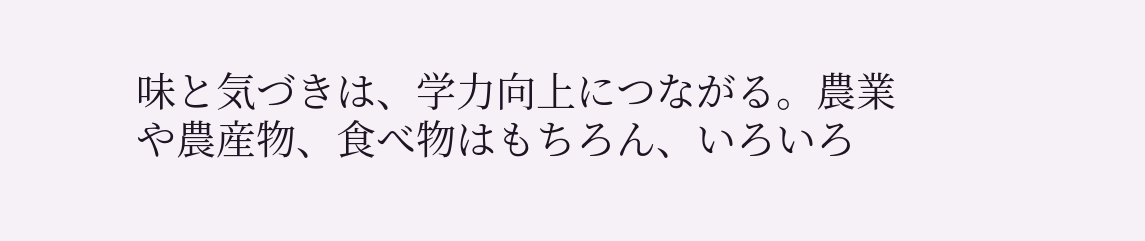味と気づきは、学力向上につながる。農業や農産物、食べ物はもちろん、いろいろ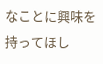なことに興味を持ってほし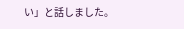い」と話しました。